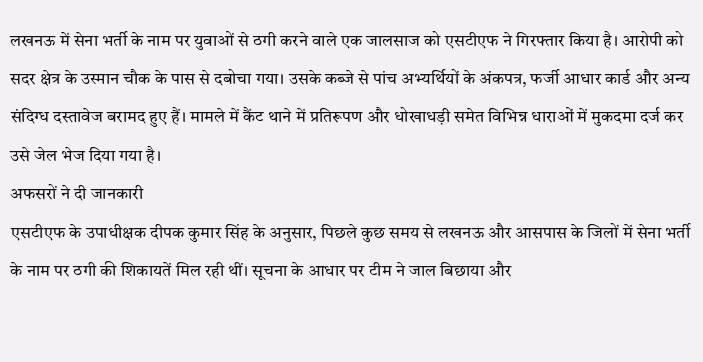लखनऊ में सेना भर्ती के नाम पर युवाओं से ठगी करने वाले एक जालसाज को एसटीएफ ने गिरफ्तार किया है। आरोपी को सदर क्षेत्र के उस्मान चौक के पास से दबोचा गया। उसके कब्जे से पांच अभ्यर्थियों के अंकपत्र, फर्जी आधार कार्ड और अन्य संदिग्ध दस्तावेज बरामद हुए हैं। मामले में कैंट थाने में प्रतिरूपण और धोखाधड़ी समेत विभिन्न धाराओं में मुकदमा दर्ज कर उसे जेल भेज दिया गया है।
अफसरों ने दी जानकारी
एसटीएफ के उपाधीक्षक दीपक कुमार सिंह के अनुसार, पिछले कुछ समय से लखनऊ और आसपास के जिलों में सेना भर्ती के नाम पर ठगी की शिकायतें मिल रही थीं। सूचना के आधार पर टीम ने जाल बिछाया और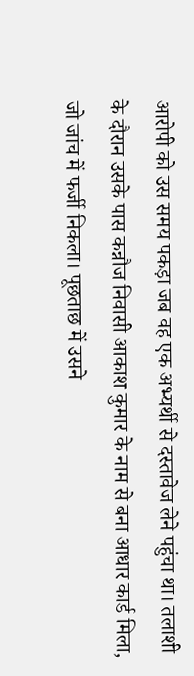आरोपी को उस समय पकड़ा जब वह एक अभ्यर्थी से दस्तावेज लेने पहुंचा था। तलाशी के दौरान उसके पास कन्नौज निवासी आकाश कुमार के नाम से बना आधार कार्ड मिला, जो जांच में फर्जी निकला। पूछताछ में उसने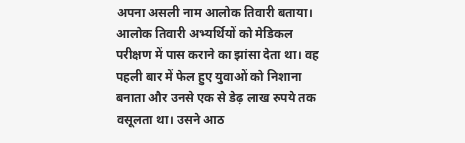अपना असली नाम आलोक तिवारी बताया।
आलोक तिवारी अभ्यर्थियों को मेडिकल परीक्षण में पास कराने का झांसा देता था। वह पहली बार में फेल हुए युवाओं को निशाना बनाता और उनसे एक से डेढ़ लाख रुपये तक वसूलता था। उसने आठ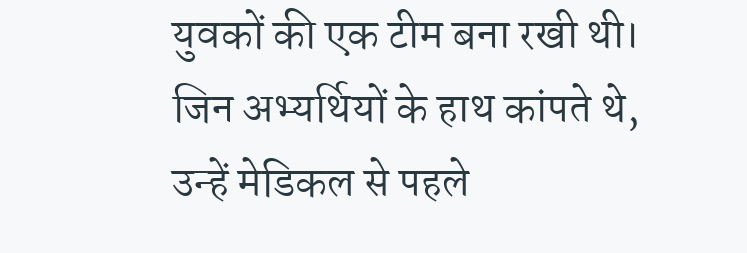युवकों की एक टीम बना रखी थी।
जिन अभ्यर्थियों के हाथ कांपते थे, उन्हें मेडिकल से पहले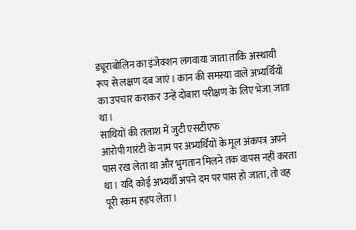ड्यूराबोलिन का इंजेक्शन लगवाया जाता ताकि अस्थायी रूप से लक्षण दब जाएं। कान की समस्या वाले अभ्यर्थियों का उपचार कराकर उन्हें दोबारा परीक्षण के लिए भेजा जाता था।
साथियों की तलाश में जुटी एसटीएफ
आरोपी गारंटी के नाम पर अभ्यर्थियों के मूल अंकपत्र अपने पास रख लेता था और भुगतान मिलने तक वापस नहीं करता था। यदि कोई अभ्यर्थी अपने दम पर पास हो जाता, तो वह पूरी रकम हड़प लेता।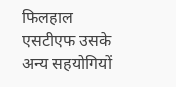फिलहाल एसटीएफ उसके अन्य सहयोगियों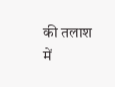की तलाश में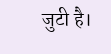जुटी है।